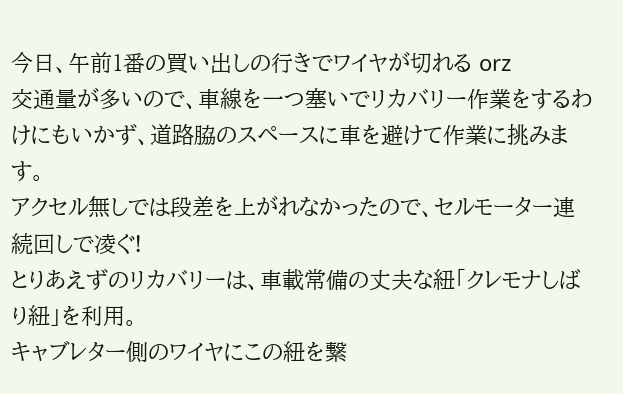今日、午前1番の買い出しの行きでワイヤが切れる orz
交通量が多いので、車線を一つ塞いでリカバリー作業をするわけにもいかず、道路脇のスペースに車を避けて作業に挑みます。
アクセル無しでは段差を上がれなかったので、セルモーター連続回しで凌ぐ!
とりあえずのリカバリーは、車載常備の丈夫な紐「クレモナしばり紐」を利用。
キャブレター側のワイヤにこの紐を繋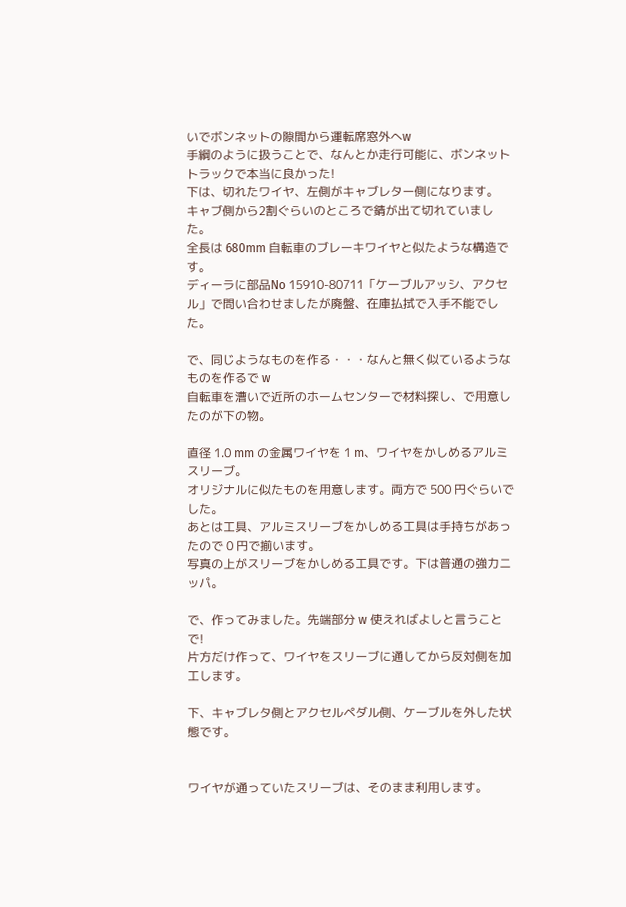いでボンネットの隙間から運転席窓外へw
手綱のように扱うことで、なんとか走行可能に、ボンネットトラックで本当に良かった!
下は、切れたワイヤ、左側がキャブレター側になります。
キャブ側から2割ぐらいのところで錆が出て切れていました。
全長は 680mm 自転車のブレーキワイヤと似たような構造です。
ディーラに部品No 15910-80711「ケーブルアッシ、アクセル」で問い合わせましたが廃盤、在庫払拭で入手不能でした。

で、同じようなものを作る・・・なんと無く似ているようなものを作るで w
自転車を漕いで近所のホームセンターで材料探し、で用意したのが下の物。

直径 1.0 mm の金属ワイヤを 1 m、ワイヤをかしめるアルミスリーブ。
オリジナルに似たものを用意します。両方で 500 円ぐらいでした。
あとは工具、アルミスリーブをかしめる工具は手持ちがあったので 0 円で揃います。
写真の上がスリーブをかしめる工具です。下は普通の強力ニッパ。

で、作ってみました。先端部分 w 使えればよしと言うことで!
片方だけ作って、ワイヤをスリーブに通してから反対側を加工します。

下、キャブレタ側とアクセルペダル側、ケーブルを外した状態です。


ワイヤが通っていたスリーブは、そのまま利用します。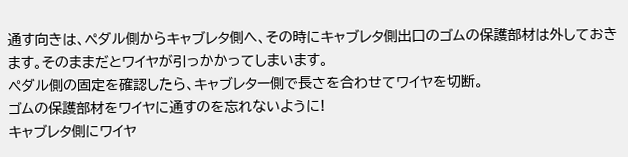通す向きは、ペダル側からキャブレタ側へ、その時にキャブレタ側出口のゴムの保護部材は外しておきます。そのままだとワイヤが引っかかってしまいます。
ペダル側の固定を確認したら、キャブレター側で長さを合わせてワイヤを切断。
ゴムの保護部材をワイヤに通すのを忘れないように!
キャブレタ側にワイヤ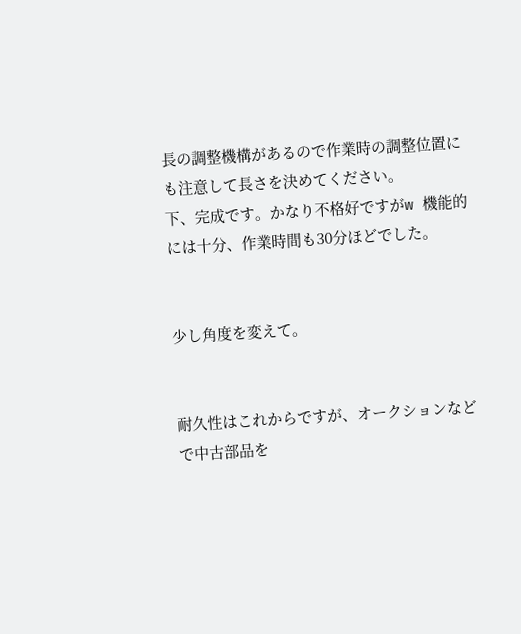長の調整機構があるので作業時の調整位置にも注意して長さを決めてください。
下、完成です。かなり不格好ですがw 機能的には十分、作業時間も30分ほどでした。


少し角度を変えて。


耐久性はこれからですが、オークションなどで中古部品を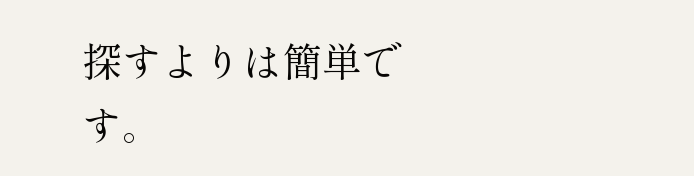探すよりは簡単です。